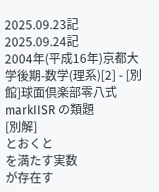2025.09.23記
2025.09.24記
2004年(平成16年)京都大学後期-数学(理系)[2] - [別館]球面倶楽部零八式markIISR の類題
[別解]
とおくと
を満たす実数
が存在す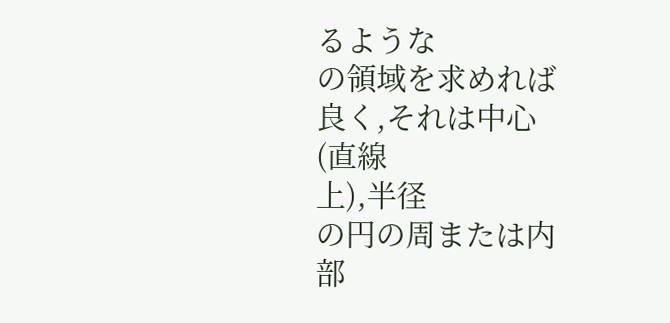るような
の領域を求めれば良く,それは中心
(直線
上),半径
の円の周または内部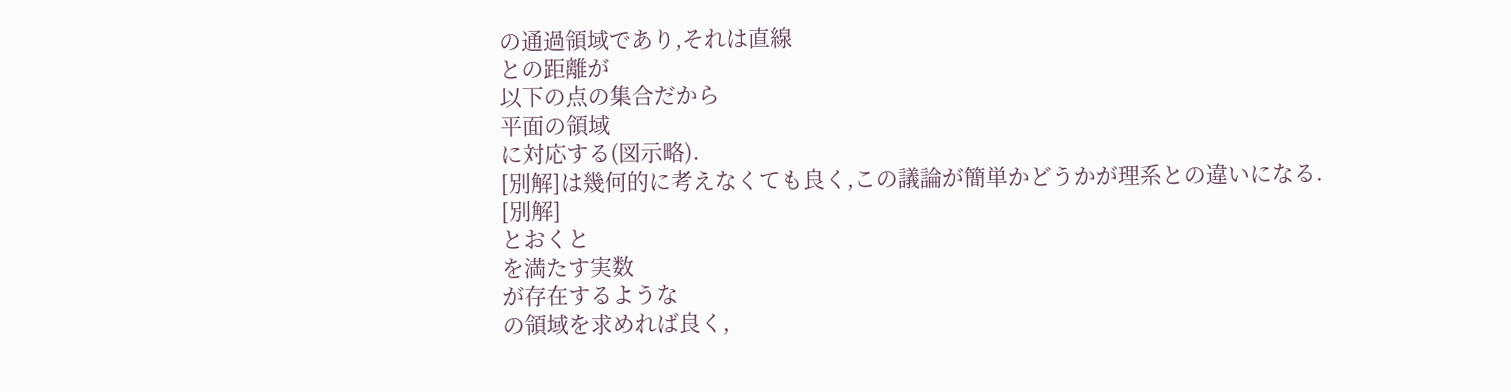の通過領域であり,それは直線
との距離が
以下の点の集合だから
平面の領域
に対応する(図示略).
[別解]は幾何的に考えなくても良く,この議論が簡単かどうかが理系との違いになる.
[別解]
とおくと
を満たす実数
が存在するような
の領域を求めれば良く,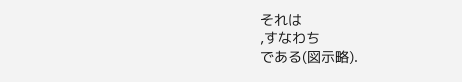それは
,すなわち
である(図示略).